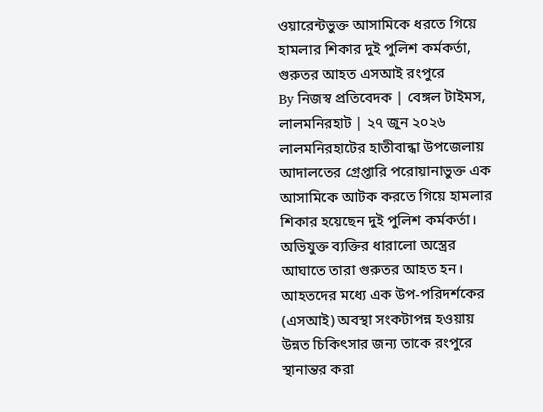ওয়ারেন্টভুক্ত আসামিকে ধরতে গিয়ে হামলার শিকার দুই পুলিশ কর্মকর্তা, গুরুতর আহত এসআই রংপুরে
By নিজস্ব প্রতিবেদক | বেঙ্গল টাইমস, লালমনিরহাট | ২৭ জুন ২০২৬
লালমনিরহাটের হাতীবান্ধা উপজেলায় আদালতের গ্রেপ্তারি পরোয়ানাভুক্ত এক আসামিকে আটক করতে গিয়ে হামলার শিকার হয়েছেন দুই পুলিশ কর্মকর্তা। অভিযুক্ত ব্যক্তির ধারালো অস্ত্রের আঘাতে তারা গুরুতর আহত হন। আহতদের মধ্যে এক উপ-পরিদর্শকের (এসআই) অবস্থা সংকটাপন্ন হওয়ায় উন্নত চিকিৎসার জন্য তাকে রংপুরে স্থানান্তর করা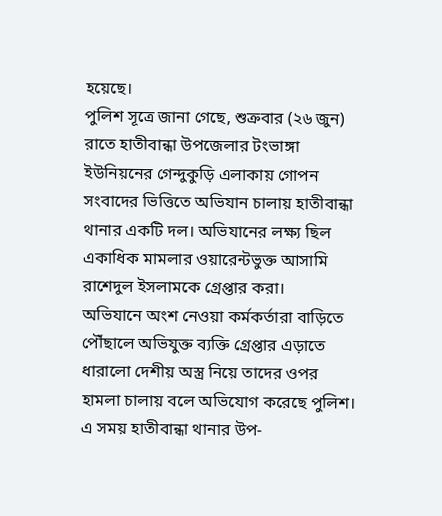হয়েছে।
পুলিশ সূত্রে জানা গেছে, শুক্রবার (২৬ জুন) রাতে হাতীবান্ধা উপজেলার টংভাঙ্গা ইউনিয়নের গেন্দুকুড়ি এলাকায় গোপন সংবাদের ভিত্তিতে অভিযান চালায় হাতীবান্ধা থানার একটি দল। অভিযানের লক্ষ্য ছিল একাধিক মামলার ওয়ারেন্টভুক্ত আসামি রাশেদুল ইসলামকে গ্রেপ্তার করা।
অভিযানে অংশ নেওয়া কর্মকর্তারা বাড়িতে পৌঁছালে অভিযুক্ত ব্যক্তি গ্রেপ্তার এড়াতে ধারালো দেশীয় অস্ত্র নিয়ে তাদের ওপর হামলা চালায় বলে অভিযোগ করেছে পুলিশ। এ সময় হাতীবান্ধা থানার উপ-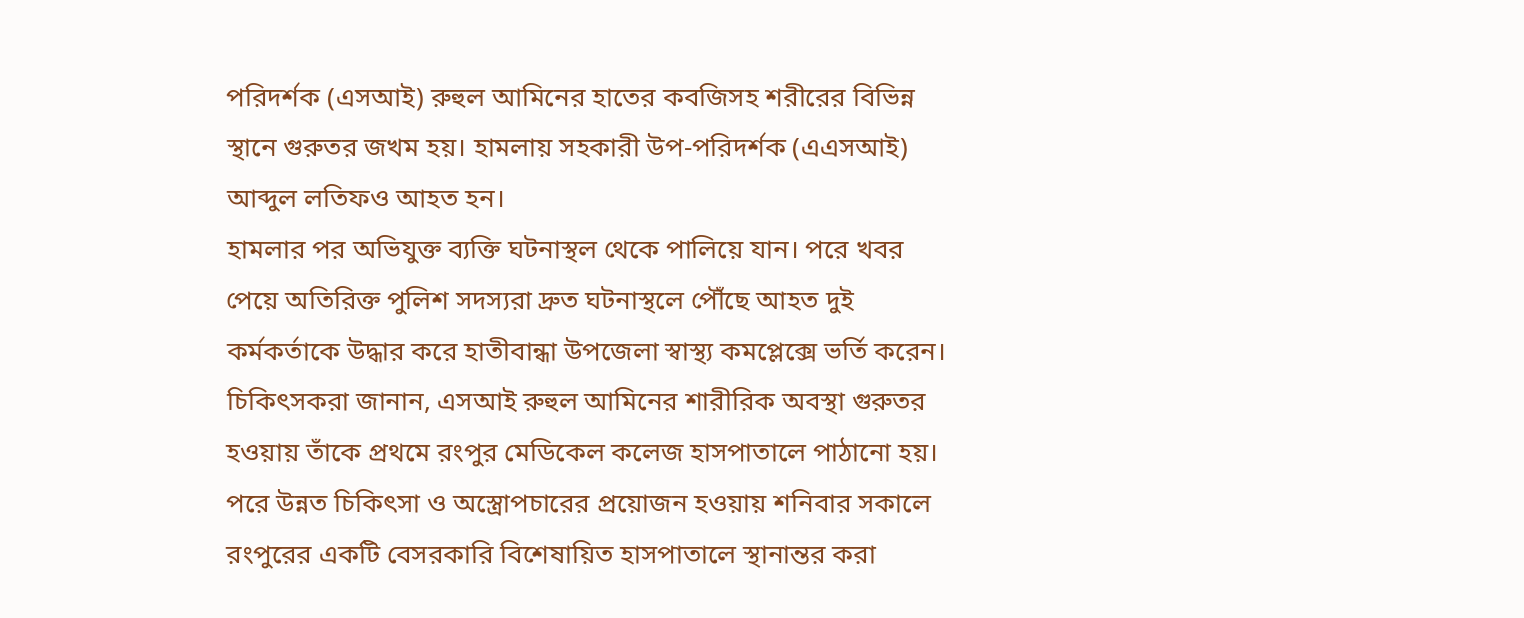পরিদর্শক (এসআই) রুহুল আমিনের হাতের কবজিসহ শরীরের বিভিন্ন স্থানে গুরুতর জখম হয়। হামলায় সহকারী উপ-পরিদর্শক (এএসআই) আব্দুল লতিফও আহত হন।
হামলার পর অভিযুক্ত ব্যক্তি ঘটনাস্থল থেকে পালিয়ে যান। পরে খবর পেয়ে অতিরিক্ত পুলিশ সদস্যরা দ্রুত ঘটনাস্থলে পৌঁছে আহত দুই কর্মকর্তাকে উদ্ধার করে হাতীবান্ধা উপজেলা স্বাস্থ্য কমপ্লেক্সে ভর্তি করেন।
চিকিৎসকরা জানান, এসআই রুহুল আমিনের শারীরিক অবস্থা গুরুতর হওয়ায় তাঁকে প্রথমে রংপুর মেডিকেল কলেজ হাসপাতালে পাঠানো হয়। পরে উন্নত চিকিৎসা ও অস্ত্রোপচারের প্রয়োজন হওয়ায় শনিবার সকালে রংপুরের একটি বেসরকারি বিশেষায়িত হাসপাতালে স্থানান্তর করা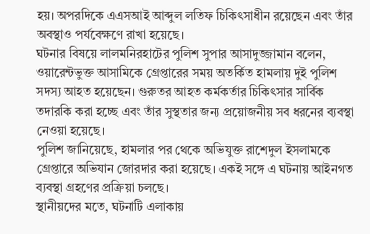হয়। অপরদিকে এএসআই আব্দুল লতিফ চিকিৎসাধীন রয়েছেন এবং তাঁর অবস্থাও পর্যবেক্ষণে রাখা হয়েছে।
ঘটনার বিষয়ে লালমনিরহাটের পুলিশ সুপার আসাদুজ্জামান বলেন, ওয়ারেন্টভুক্ত আসামিকে গ্রেপ্তারের সময় অতর্কিত হামলায় দুই পুলিশ সদস্য আহত হয়েছেন। গুরুতর আহত কর্মকর্তার চিকিৎসার সার্বিক তদারকি করা হচ্ছে এবং তাঁর সুস্থতার জন্য প্রয়োজনীয় সব ধরনের ব্যবস্থা নেওয়া হয়েছে।
পুলিশ জানিয়েছে, হামলার পর থেকে অভিযুক্ত রাশেদুল ইসলামকে গ্রেপ্তারে অভিযান জোরদার করা হয়েছে। একই সঙ্গে এ ঘটনায় আইনগত ব্যবস্থা গ্রহণের প্রক্রিয়া চলছে।
স্থানীয়দের মতে, ঘটনাটি এলাকায়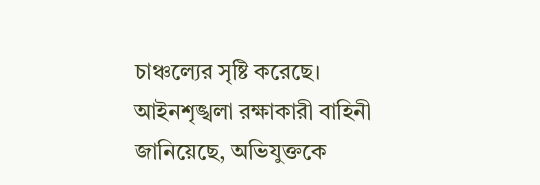চাঞ্চল্যের সৃষ্টি করেছে। আইনশৃঙ্খলা রক্ষাকারী বাহিনী জানিয়েছে, অভিযুক্তকে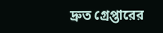দ্রুত গ্রেপ্তারের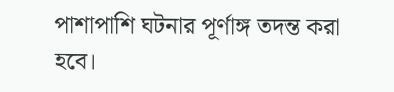পাশাপাশি ঘটনার পূর্ণাঙ্গ তদন্ত করা হবে।